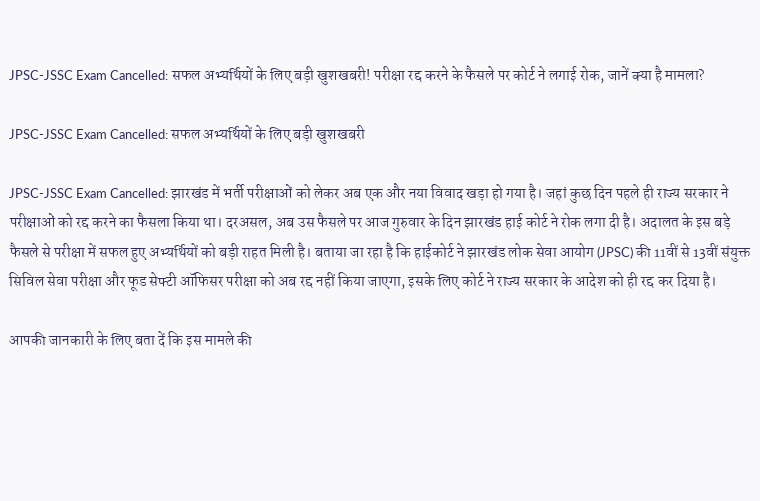JPSC-JSSC Exam Cancelled: सफल अभ्यर्थियों के लिए बड़ी खुशखबरी! परीक्षा रद्द करने के फैसले पर कोर्ट ने लगाई रोक, जानें क्या है मामला?

JPSC-JSSC Exam Cancelled: सफल अभ्यर्थियों के लिए बड़ी खुशखबरी

JPSC-JSSC Exam Cancelled: झारखंड में भर्ती परीक्षाओं को लेकर अब एक और नया विवाद खड़ा हो गया है। जहां कुछ दिन पहले ही राज्य सरकार ने परीक्षाओं को रद्द करने का फैसला किया था। दरअसल, अब उस फैसले पर आज गुरुवार के दिन झारखंड हाई कोर्ट ने रोक लगा दी है। अदालत के इस बड़े फैसले से परीक्षा में सफल हुए अभ्यर्थियों को बड़ी राहत मिली है। बताया जा रहा है कि हाईकोर्ट ने झारखंड लोक सेवा आयोग (JPSC) की 11वीं से 13वीं संयुक्त सिविल सेवा परीक्षा और फूड सेफ्टी ऑफिसर परीक्षा को अब रद्द नहीं किया जाएगा, इसके लिए कोर्ट ने राज्य सरकार के आदेश को ही रद्द कर दिया है।

आपकी जानकारी के लिए बता दें कि इस मामले की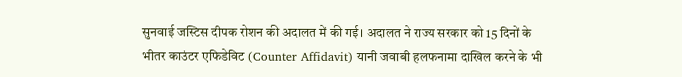सुनवाई जस्टिस दीपक रोशन की अदालत में की गई। अदालत ने राज्य सरकार को 15 दिनों के भीतर काउंटर एफिडेविट (Counter Affidavit) यानी जवाबी हलफनामा दाखिल करने के भी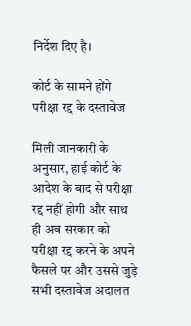निर्देश दिए है।

कोर्ट के सामने होंगे परीक्षा रद्द के दस्तावेज

मिली जानकारी के अनुसार, हाई कोर्ट के आदेश के बाद से परीक्षा रद्द नहीं होगी और साथ ही अब सरकार को परीक्षा रद्द करने के अपने फैसले पर और उससे जुड़े सभी दस्तावेज अदालत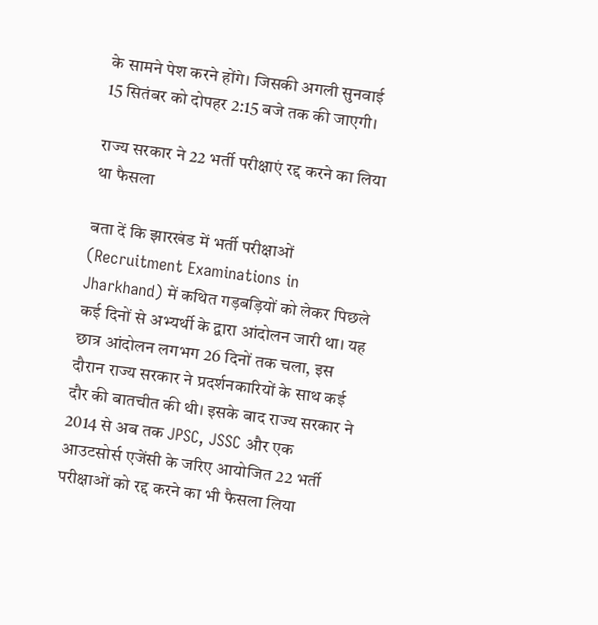के सामने पेश करने होंगे। जिसकी अगली सुनवाई 15 सितंबर को दोपहर 2:15 बजे तक की जाएगी।

राज्य सरकार ने 22 भर्ती परीक्षाएं रद्द करने का लिया था फैसला

बता दें कि झारखंड में भर्ती परीक्षाओं (Recruitment Examinations in Jharkhand) में कथित गड़बड़ियों को लेकर पिछले कई दिनों से अभ्यर्थी के द्वारा आंदोलन जारी था। यह छात्र आंदोलन लगभग 26 दिनों तक चला, इस दौरान राज्य सरकार ने प्रदर्शनकारियों के साथ कई दौर की बातचीत की थी। इसके बाद राज्य सरकार ने 2014 से अब तक JPSC, JSSC और एक आउटसोर्स एजेंसी के जरिए आयोजित 22 भर्ती परीक्षाओं को रद्द करने का भी फैसला लिया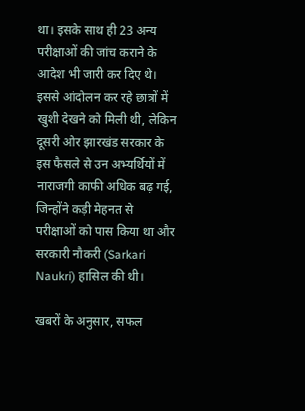था। इसके साथ ही 23 अन्य परीक्षाओं की जांच कराने के आदेश भी जारी कर दिए थे। इससे आंदोलन कर रहे छात्रों में खुशी देखने को मिली थी, लेकिन दूसरी ओर झारखंड सरकार के इस फैसले से उन अभ्यर्थियों में नाराजगी काफी अधिक बढ़ गई, जिन्होंने कड़ी मेहनत से परीक्षाओं को पास किया था और सरकारी नौकरी (Sarkari Naukri) हासिल की थी।

खबरों के अनुसार, सफल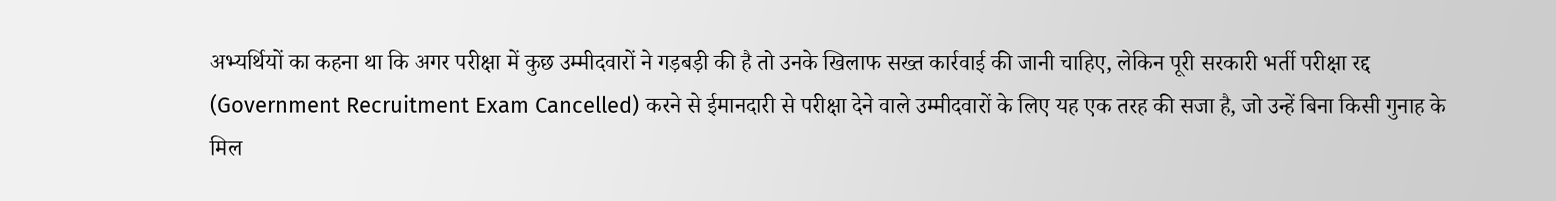अभ्यर्थियों का कहना था कि अगर परीक्षा में कुछ उम्मीदवारों ने गड़बड़ी की है तो उनके खिलाफ सख्त कार्रवाई की जानी चाहिए, लेकिन पूरी सरकारी भर्ती परीक्षा रद्द (Government Recruitment Exam Cancelled) करने से ईमानदारी से परीक्षा देने वाले उम्मीदवारों के लिए यह एक तरह की सजा है, जो उन्हें बिना किसी गुनाह के मिल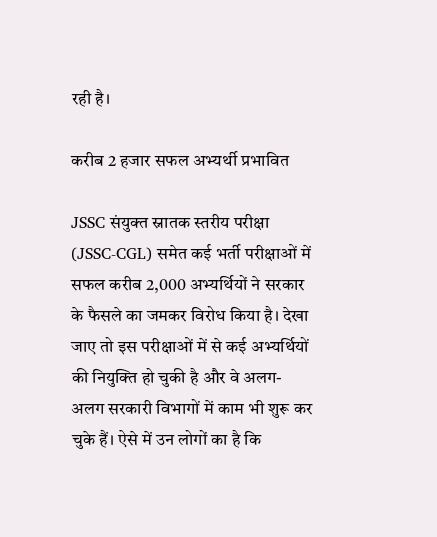रही है।

करीब 2 हजार सफल अभ्यर्थी प्रभावित

JSSC संयुक्त स्नातक स्तरीय परीक्षा (JSSC-CGL) समेत कई भर्ती परीक्षाओं में सफल करीब 2,000 अभ्यर्थियों ने सरकार के फैसले का जमकर विरोध किया है। देखा जाए तो इस परीक्षाओं में से कई अभ्यर्थियों की नियुक्ति हो चुकी है और वे अलग-अलग सरकारी विभागों में काम भी शुरू कर चुके हैं। ऐसे में उन लोगों का है कि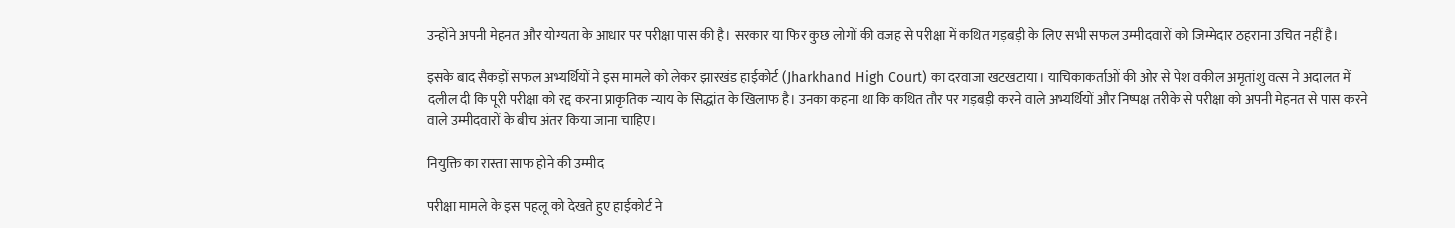उन्होंने अपनी मेहनत और योग्यता के आधार पर परीक्षा पास की है। सरकार या फिर कुछ लोगों की वजह से परीक्षा में कथित गड़बड़ी के लिए सभी सफल उम्मीदवारों को जिम्मेदार ठहराना उचित नहीं है।

इसके बाद सैकड़ों सफल अभ्यर्थियों ने इस मामले को लेकर झारखंड हाईकोर्ट (Jharkhand High Court) का दरवाजा खटखटाया। याचिकाकर्ताओं की ओर से पेश वकील अमृतांशु वत्स ने अदालत में दलील दी कि पूरी परीक्षा को रद्द करना प्राकृतिक न्याय के सिद्धांत के खिलाफ है। उनका कहना था कि कथित तौर पर गड़बड़ी करने वाले अभ्यर्थियों और निष्पक्ष तरीके से परीक्षा को अपनी मेहनत से पास करने वाले उम्मीदवारों के बीच अंतर किया जाना चाहिए।

नियुक्ति का रास्ता साफ होने की उम्मीद

परीक्षा मामले के इस पहलू को देखते हुए हाईकोर्ट ने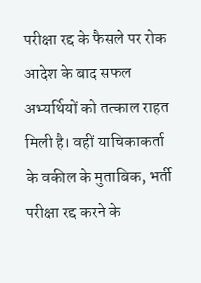परीक्षा रद्द के फैसले पर रोक आदेश के बाद सफल अभ्यर्थियों को तत्काल राहत मिली है। वहीं याचिकाकर्ता के वकील के मुताबिक, भर्ती परीक्षा रद्द करने के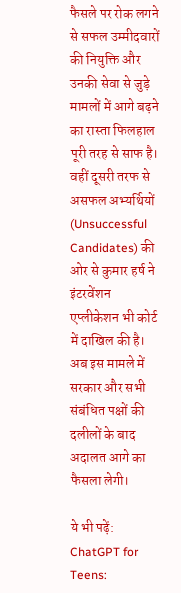फैसले पर रोक लगने से सफल उम्मीदवारों की नियुक्ति और उनकी सेवा से जुड़े मामलों में आगे बढ़ने का रास्ता फिलहाल पूरी तरह से साफ है। वहीं दूसरी तरफ से असफल अभ्यर्थियों (Unsuccessful Candidates) की ओर से कुमार हर्ष ने इंटरवेंशन एप्लीकेशन भी कोर्ट में दाखिल की है। अब इस मामले में सरकार और सभी संबंधित पक्षों की दलीलों के बाद अदालत आगे का फैसला लेगी।

ये भी पढ़ें: ChatGPT for Teens: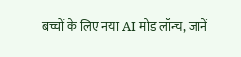बच्चों के लिए नया AI मोड लॉन्च, जानें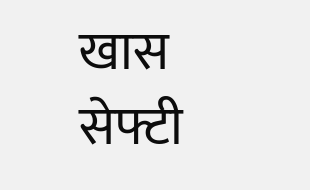खास सेफ्टी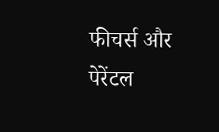फीचर्स और पेरेंटल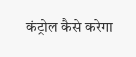कंट्रोल कैसे करेगा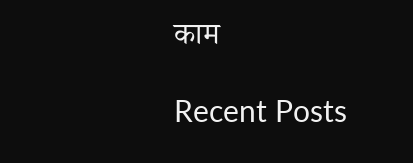काम

Recent Posts